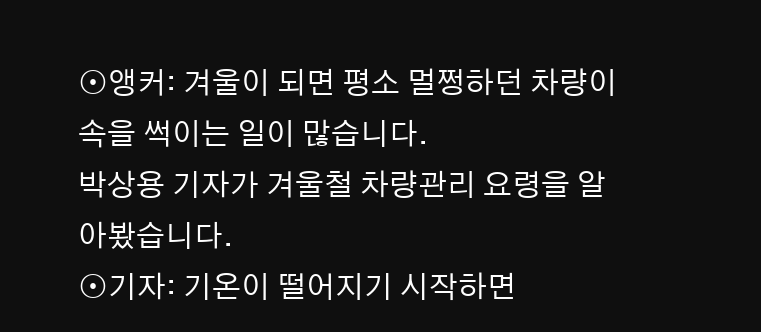⊙앵커: 겨울이 되면 평소 멀쩡하던 차량이 속을 썩이는 일이 많습니다.
박상용 기자가 겨울철 차량관리 요령을 알아봤습니다.
⊙기자: 기온이 떨어지기 시작하면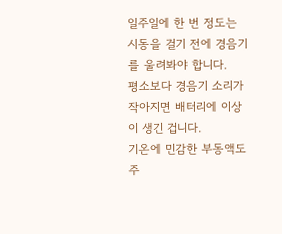일주일에 한 번 정도는 시동을 걸기 전에 경음기를 울려봐야 합니다.
평소보다 경음기 소리가 작아지면 배터리에 이상이 생긴 겁니다.
기온에 민감한 부동액도 주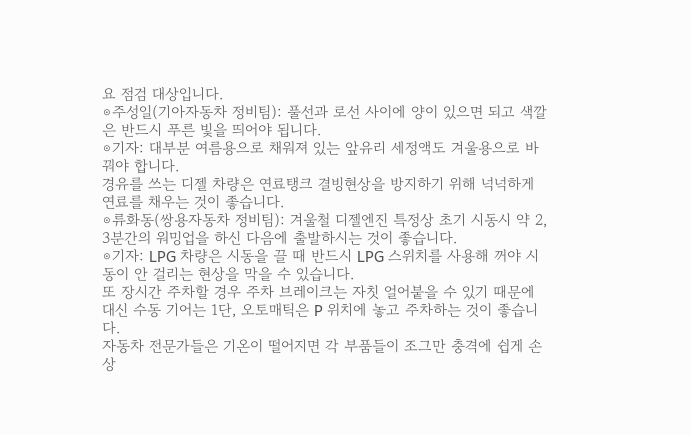요 점검 대상입니다.
⊙주성일(기아자동차 정비팀): 풀선과 로선 사이에 양이 있으면 되고 색깔은 반드시 푸른 빛을 띄어야 됩니다.
⊙기자: 대부분 여름용으로 채워져 있는 앞유리 세정액도 겨울용으로 바꿔야 합니다.
경유를 쓰는 디젤 차량은 연료탱크 결빙현상을 방지하기 위해 넉넉하게 연료를 채우는 것이 좋습니다.
⊙류화동(쌍용자동차 정비팀): 겨울철 디젤엔진 특정상 초기 시동시 약 2, 3분간의 워밍업을 하신 다음에 출발하시는 것이 좋습니다.
⊙기자: LPG 차량은 시동을 끌 때 반드시 LPG 스위치를 사용해 꺼야 시동이 안 걸리는 현상을 막을 수 있습니다.
또 장시간 주차할 경우 주차 브레이크는 자칫 얼어붙을 수 있기 때문에 대신 수동 기어는 1단, 오토매틱은 P 위치에 놓고 주차하는 것이 좋습니다.
자동차 전문가들은 기온이 떨어지면 각 부품들이 조그만 충격에 쉽게 손상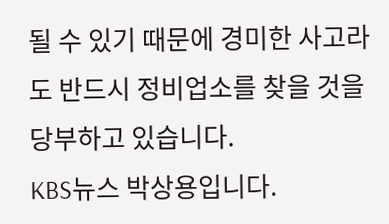될 수 있기 때문에 경미한 사고라도 반드시 정비업소를 찾을 것을 당부하고 있습니다.
KBS뉴스 박상용입니다.